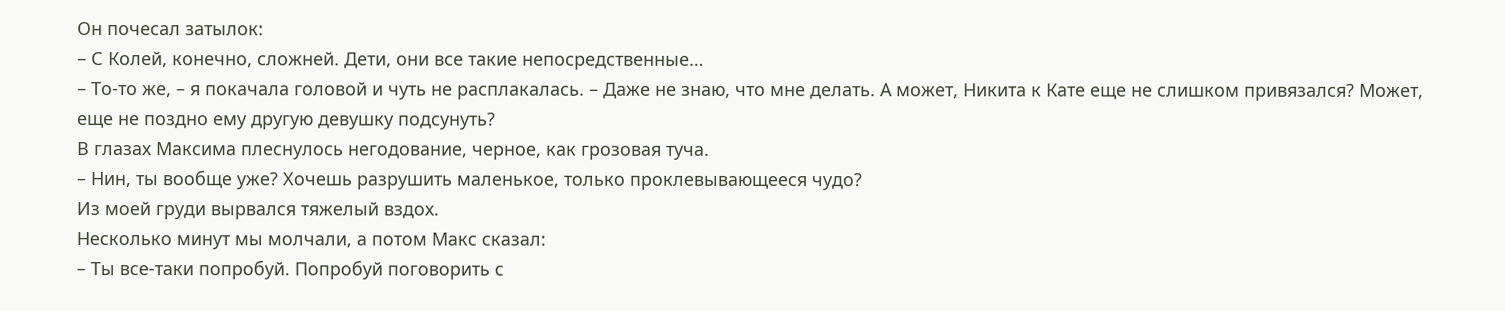Он почесал затылок:
– С Колей, конечно, сложней. Дети, они все такие непосредственные…
– То-то же, – я покачала головой и чуть не расплакалась. – Даже не знаю, что мне делать. А может, Никита к Кате еще не слишком привязался? Может, еще не поздно ему другую девушку подсунуть?
В глазах Максима плеснулось негодование, черное, как грозовая туча.
– Нин, ты вообще уже? Хочешь разрушить маленькое, только проклевывающееся чудо?
Из моей груди вырвался тяжелый вздох.
Несколько минут мы молчали, а потом Макс сказал:
– Ты все-таки попробуй. Попробуй поговорить с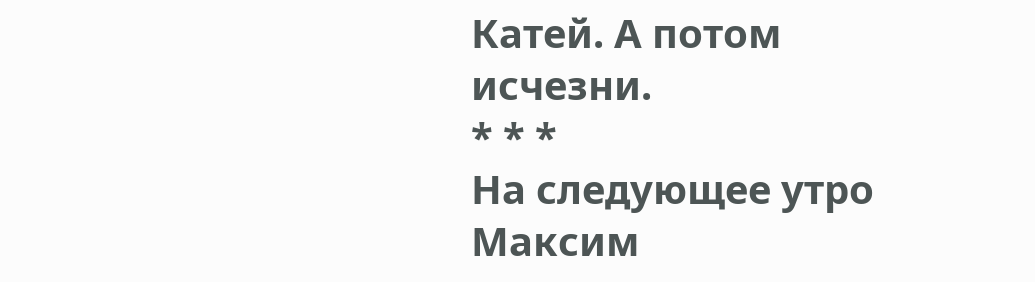Катей. А потом исчезни.
* * *
На следующее утро Максим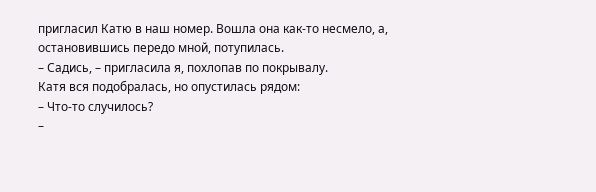пригласил Катю в наш номер. Вошла она как-то несмело, а, остановившись передо мной, потупилась.
– Садись, – пригласила я, похлопав по покрывалу.
Катя вся подобралась, но опустилась рядом:
– Что-то случилось?
–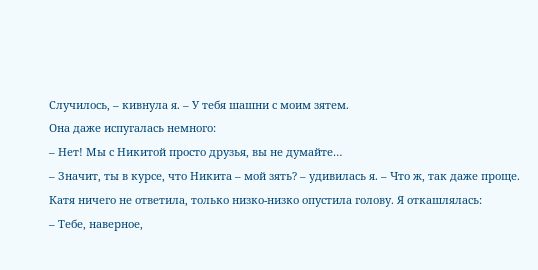Случилось, – кивнула я. – У тебя шашни с моим зятем.
Она даже испугалась немного:
– Нет! Мы с Никитой просто друзья, вы не думайте…
– Значит, ты в курсе, что Никита – мой зять? – удивилась я. – Что ж, так даже проще.
Катя ничего не ответила, только низко-низко опустила голову. Я откашлялась:
– Тебе, наверное,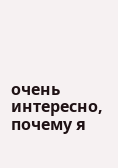очень интересно, почему я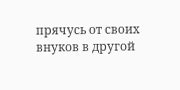прячусь от своих внуков в другой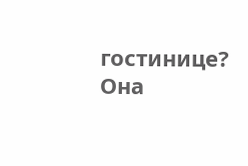гостинице?
Она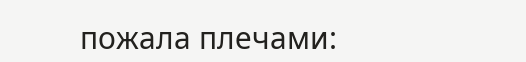пожала плечами: